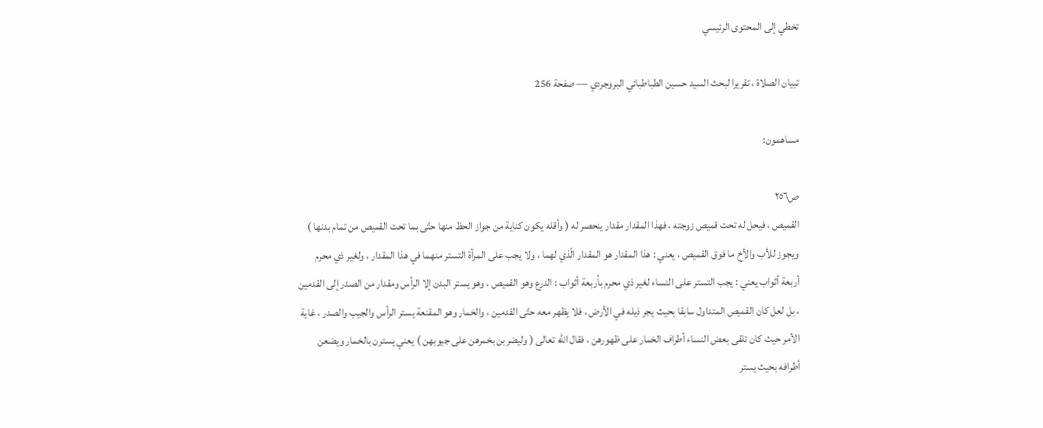تخطي إلى المحتوى الرئيسي

تبيان الصلاة ، تقريرا لبحث السيد حسين الطباطبائي البروجردي — صفحة 256

مساهمون:

ص٢٥٦
القميص ، فيحل له تحت قميص زوجته ، فهذا المقدار مقدار ينحصر له ( وأقله يكون كناية من جواز الحظ منها حتّى بما تحت القميص من تمام بدنها ) ويجوز للأب والأخ ما فوق القميص ، يعني : هذا المقدار هو المقدار الّذي لهما ، ولا يجب على المرأة التستر منهما في هذا المقدار ، ولغير ذي محرم أربعة أثواب يعني : يجب التستر على النساء لغير ذي محرم بأربعة أثواب : الدرع وهو القميص ، وهو يستر البدن إلا الرأس ومقدار من الصدر إلى القدمين ، بل لعل كان القميص المتداول سابقا بحيث يجر ذيله في الأرض ، فلا يظهر معه حتّى القدمين ، والخمار وهو المقنعة يستر الرأس والجيب والصدر ، غاية الأمر حيث كان تلقى بعض النساء أطراف الخمار على ظهورهن ، فقال اللّه تعالى ( وليضربن بخمرهن على جيوبهن ) يعني يسترن بالخمار ويضعن أطرافه بحيث يستر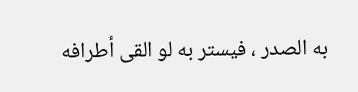به الصدر ، فيستر به لو القى أطرافه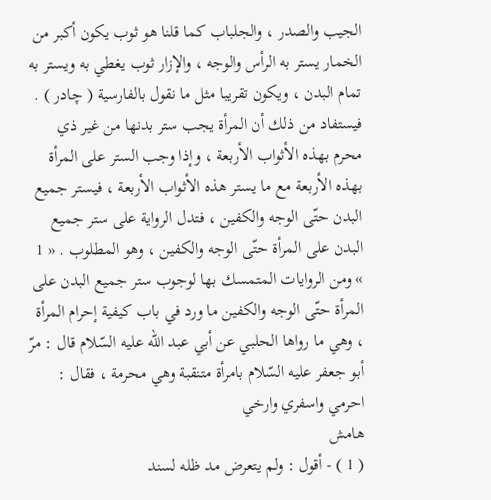الجيب والصدر ، والجلباب كما قلنا هو ثوب يكون أكبر من الخمار يستر به الرأس والوجه ، والإزار ثوب يغطي به ويستر به تمام البدن ، ويكون تقريبا مثل ما نقول بالفارسية ( چادر ) . فيستفاد من ذلك أن المرأة يجب ستر بدنها من غير ذي محرم بهذه الأثواب الأربعة ، وإذا وجب الستر على المرأة بهذه الأربعة مع ما يستر هذه الأثواب الأربعة ، فيستر جميع البدن حتّى الوجه والكفين ، فتدل الرواية على ستر جميع البدن على المرأة حتّى الوجه والكفين ، وهو المطلوب . « 1 » ومن الروايات المتمسك بها لوجوب ستر جميع البدن على المرأة حتّى الوجه والكفين ما ورد في باب كيفية إحرام المرأة ، وهي ما رواها الحلبي عن أبي عبد اللّه عليه السّلام قال : مرّ أبو جعفر عليه السّلام بامرأة متنقبة وهي محرمة ، فقال : احرمي واسفري وارخي
هامش
( 1 ) - أقول : ولم يتعرض مد ظله لسند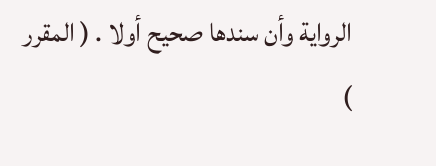الرواية وأن سندها صحيح أولا . ( المقرر )